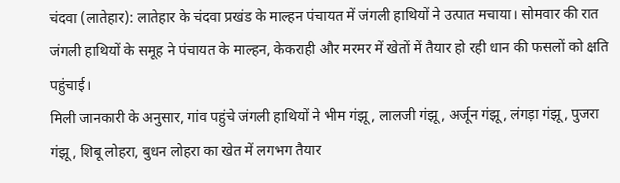चंदवा (लातेहार): लातेहार के चंदवा प्रखंड के माल्हन पंचायत में जंगली हाथियों ने उत्पात मचाया। सोमवार की रात जंगली हाथियों के समूह ने पंचायत के माल्हन, केकराही और मरमर में खेतों में तैयार हो रही धान की फसलों को क्षति पहुंचाई।
मिली जानकारी के अनुसार, गांव पहुंचे जंगली हाथियों ने भीम गंझू, लालजी गंझू, अर्जून गंझू, लंगड़ा गंझू, पुजरा गंझू, शिबू लोहरा, बुधन लोहरा का खेत में लगभग तैयार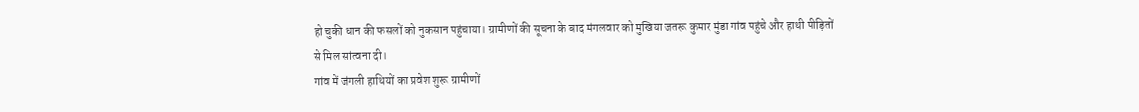हो चुकी धान की फसलों को नुकसान पहुंचाया। ग्रामीणों की सूचना के बाद मंगलवार को मुखिया जतरू कुमार मुंडा गांव पहुंचे और हाथी पीड़ितों से मिल सांत्वना दी।
गांव में जंगली हाथियों का प्रवेश शुरू ग्रामीणों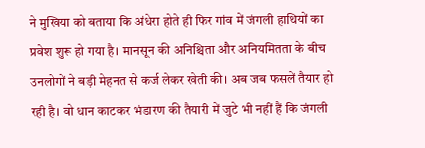ने मुखिया को बताया कि अंधेरा होते ही फिर गांव में जंगली हाथियों का प्रवेश शुरू हो गया है। मानसून की अनिश्चिता और अनियमितता के बीच उनलोगों ने बड़ी मेहनत से कर्ज लेकर खेती की। अब जब फसलें तैयार हो रही है। वो धान काटकर भंडारण की तैयारी में जुटे भी नहीं हैं कि जंगली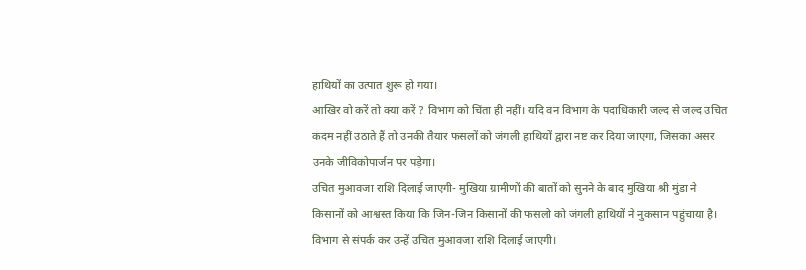हाथियों का उत्पात शुरू हो गया।
आखिर वो करें तो क्या करें ? विभाग को चिंता ही नहीं। यदि वन विभाग के पदाधिकारी जल्द से जल्द उचित कदम नहीं उठाते हैं तो उनकी तैयार फसलों को जंगली हाथियों द्वारा नष्ट कर दिया जाएगा, जिसका असर उनके जीविकोपार्जन पर पड़ेगा।
उचित मुआवजा राशि दिलाई जाएगी- मुखिया ग्रामीणों की बातों को सुनने के बाद मुखिया श्री मुंडा ने किसानों को आश्वस्त किया कि जिन-जिन किसानों की फसलो को जंगली हाथियों ने नुकसान पहुंचाया है। विभाग से संपर्क कर उन्हें उचित मुआवजा राशि दिलाई जाएगी।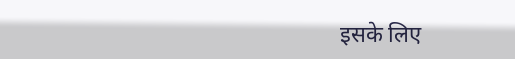इसके लिए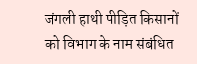जंगली हाथी पीड़ित किसानों को विभाग के नाम संबंधित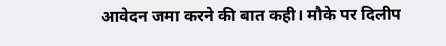आवेदन जमा करने की बात कही। मौके पर दिलीप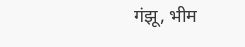गंझू, भीम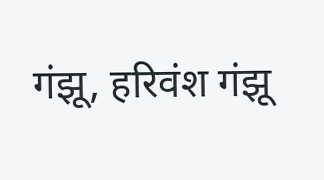गंझू, हरिवंश गंझू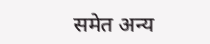समेत अन्य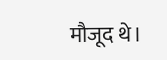मौजूद थे।